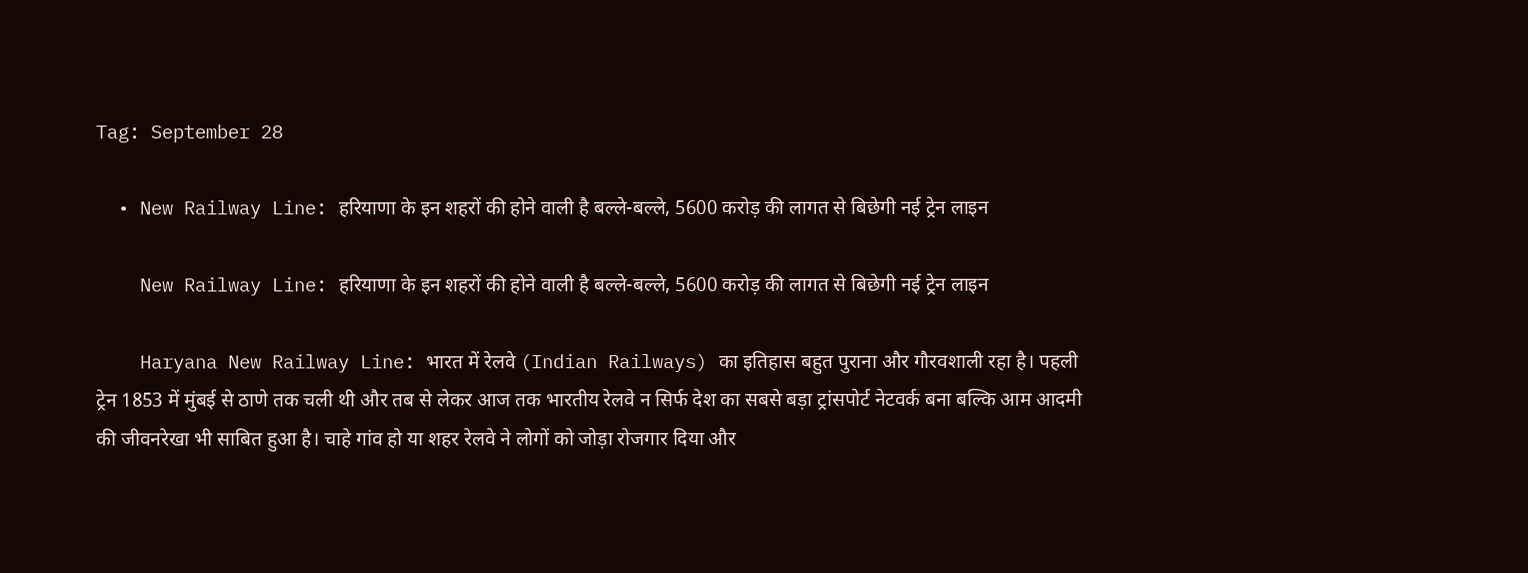Tag: September 28

  • New Railway Line: हरियाणा के इन शहरों की होने वाली है बल्ले-बल्ले, 5600 करोड़ की लागत से बिछेगी नई ट्रेन लाइन

    New Railway Line: हरियाणा के इन शहरों की होने वाली है बल्ले-बल्ले, 5600 करोड़ की लागत से बिछेगी नई ट्रेन लाइन

    Haryana New Railway Line: भारत में रेलवे (Indian Railways) का इतिहास बहुत पुराना और गौरवशाली रहा है। पहली ट्रेन 1853 में मुंबई से ठाणे तक चली थी और तब से लेकर आज तक भारतीय रेलवे न सिर्फ देश का सबसे बड़ा ट्रांसपोर्ट नेटवर्क बना बल्कि आम आदमी की जीवनरेखा भी साबित हुआ है। चाहे गांव हो या शहर रेलवे ने लोगों को जोड़ा रोजगार दिया और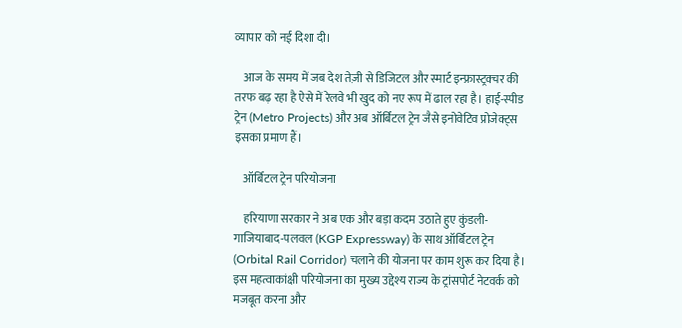व्यापार को नई दिशा दी।

    आज के समय में जब देश तेज़ी से डिजिटल और स्मार्ट इन्फ्रास्ट्रक्चर की तरफ बढ़ रहा है ऐसे में रेलवे भी खुद को नए रूप में ढाल रहा है। हाई-स्पीड ट्रेन (Metro Projects) और अब ऑर्बिटल ट्रेन जैसे इनोवेटिव प्रोजेक्ट्स इसका प्रमाण हैं।

    ऑर्बिटल ट्रेन परियोजना

    हरियाणा सरकार ने अब एक और बड़ा कदम उठाते हुए कुंडली-गाजियाबाद-पलवल (KGP Expressway) के साथ ऑर्बिटल ट्रेन (Orbital Rail Corridor) चलाने की योजना पर काम शुरू कर दिया है। इस महत्वाकांक्षी परियोजना का मुख्य उद्देश्य राज्य के ट्रांसपोर्ट नेटवर्क को मजबूत करना और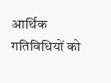आर्थिक गतिविधियों को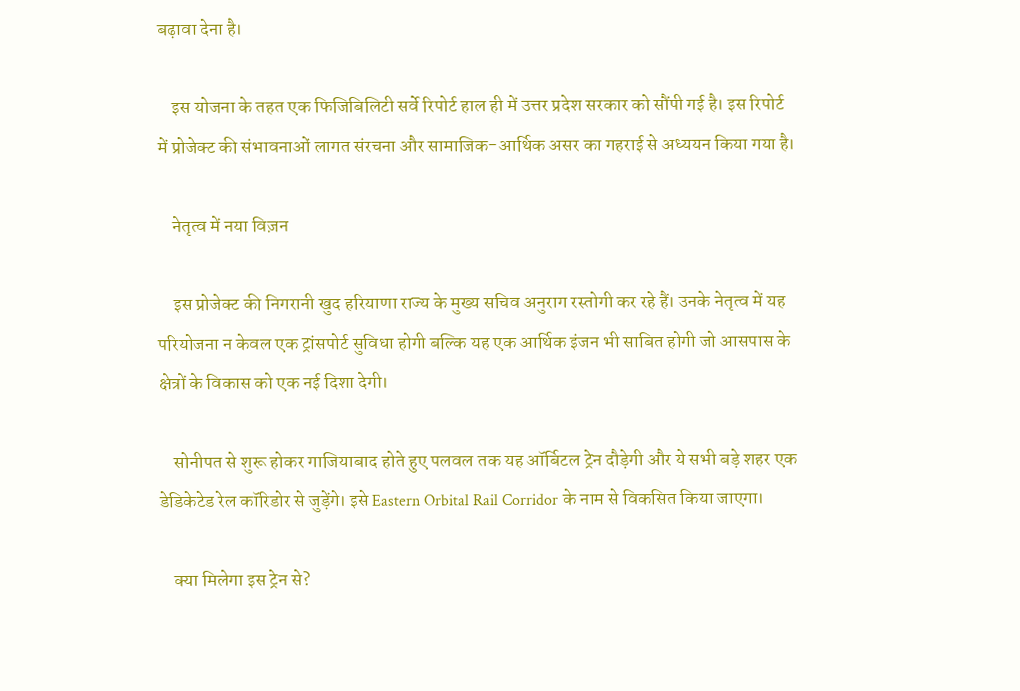बढ़ावा देना है।

    इस योजना के तहत एक फिजिबिलिटी सर्वे रिपोर्ट हाल ही में उत्तर प्रदेश सरकार को सौंपी गई है। इस रिपोर्ट में प्रोजेक्ट की संभावनाओं लागत संरचना और सामाजिक-आर्थिक असर का गहराई से अध्ययन किया गया है।

    नेतृत्व में नया विज़न

    इस प्रोजेक्ट की निगरानी खुद हरियाणा राज्य के मुख्य सचिव अनुराग रस्तोगी कर रहे हैं। उनके नेतृत्व में यह परियोजना न केवल एक ट्रांसपोर्ट सुविधा होगी बल्कि यह एक आर्थिक इंजन भी साबित होगी जो आसपास के क्षेत्रों के विकास को एक नई दिशा देगी।

    सोनीपत से शुरू होकर गाजियाबाद होते हुए पलवल तक यह ऑर्बिटल ट्रेन दौड़ेगी और ये सभी बड़े शहर एक डेडिकेटेड रेल कॉरिडोर से जुड़ेंगे। इसे Eastern Orbital Rail Corridor के नाम से विकसित किया जाएगा।

    क्या मिलेगा इस ट्रेन से?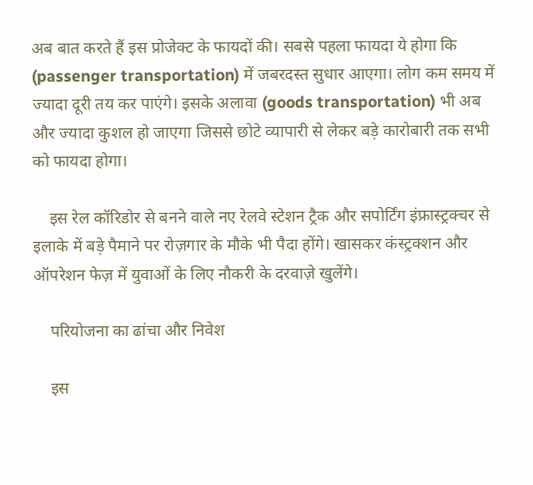अब बात करते हैं इस प्रोजेक्ट के फायदों की। सबसे पहला फायदा ये होगा कि (passenger transportation) में जबरदस्त सुधार आएगा। लोग कम समय में ज्यादा दूरी तय कर पाएंगे। इसके अलावा (goods transportation) भी अब और ज्यादा कुशल हो जाएगा जिससे छोटे व्यापारी से लेकर बड़े कारोबारी तक सभी को फायदा होगा।

    इस रेल कॉरिडोर से बनने वाले नए रेलवे स्टेशन ट्रैक और सपोर्टिंग इंफ्रास्ट्रक्चर से इलाके में बड़े पैमाने पर रोज़गार के मौके भी पैदा होंगे। खासकर कंस्ट्रक्शन और ऑपरेशन फेज़ में युवाओं के लिए नौकरी के दरवाज़े खुलेंगे।

    परियोजना का ढांचा और निवेश

    इस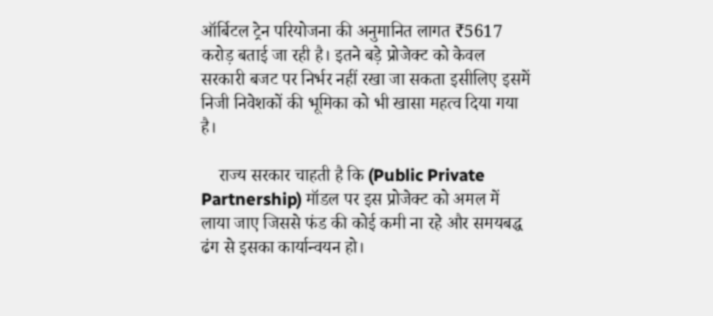ऑर्बिटल ट्रेन परियोजना की अनुमानित लागत ₹5617 करोड़ बताई जा रही है। इतने बड़े प्रोजेक्ट को केवल सरकारी बजट पर निर्भर नहीं रखा जा सकता इसीलिए इसमें निजी निवेशकों की भूमिका को भी खासा महत्व दिया गया है।

    राज्य सरकार चाहती है कि (Public Private Partnership) मॉडल पर इस प्रोजेक्ट को अमल में लाया जाए जिससे फंड की कोई कमी ना रहे और समयबद्ध ढंग से इसका कार्यान्वयन हो।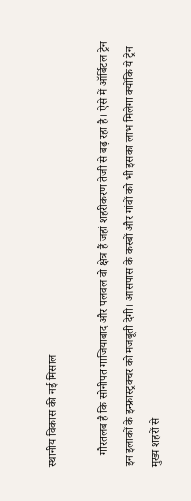स्थानीय विकास की नई मिसाल

    गौरतलब है कि सोनीपत गाजियाबाद और पलवल वो क्षेत्र हैं जहां शहरीकरण तेजी से बढ़ रहा है। ऐसे में ऑर्बिटल ट्रेन इन इलाकों के इन्फ्रास्ट्रक्चर को मजबूती देगी। आसपास के कस्बों और गांवों को भी इसका लाभ मिलेगा क्योंकि ये ट्रेन मुख्य शहरों से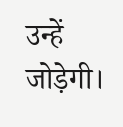उन्हें जोड़ेगी।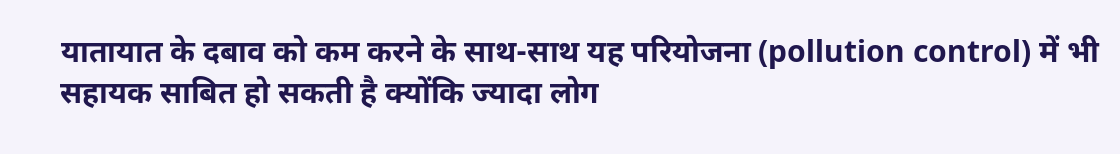यातायात के दबाव को कम करने के साथ-साथ यह परियोजना (pollution control) में भी सहायक साबित हो सकती है क्योंकि ज्यादा लोग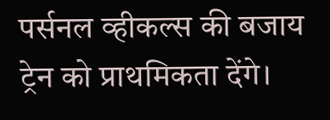पर्सनल व्हीकल्स की बजाय ट्रेन को प्राथमिकता देंगे।